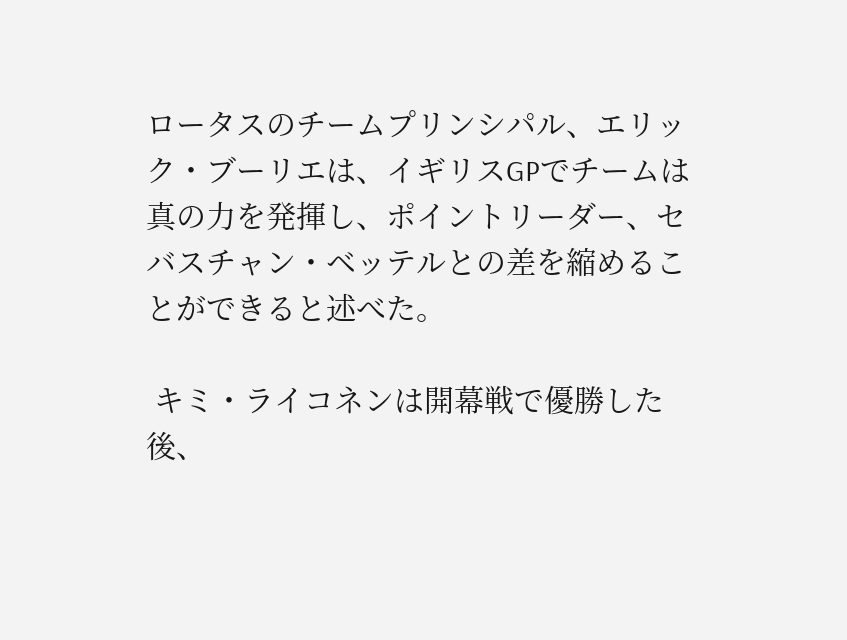ロータスのチームプリンシパル、エリック・ブーリエは、イギリスGPでチームは真の力を発揮し、ポイントリーダー、セバスチャン・ベッテルとの差を縮めることができると述べた。

 キミ・ライコネンは開幕戦で優勝した後、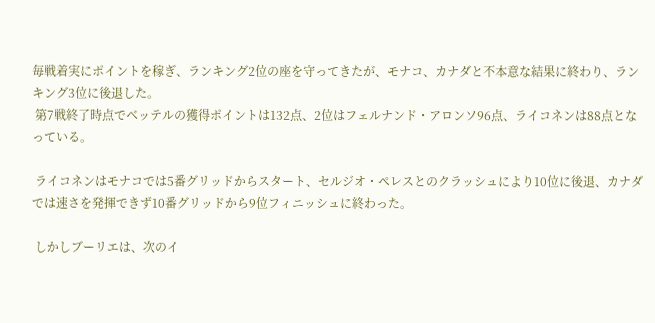毎戦着実にポイントを稼ぎ、ランキング2位の座を守ってきたが、モナコ、カナダと不本意な結果に終わり、ランキング3位に後退した。
 第7戦終了時点でベッテルの獲得ポイントは132点、2位はフェルナンド・アロンソ96点、ライコネンは88点となっている。

 ライコネンはモナコでは5番グリッドからスタート、セルジオ・ペレスとのクラッシュにより10位に後退、カナダでは速さを発揮できず10番グリッドから9位フィニッシュに終わった。

 しかしブーリエは、次のイ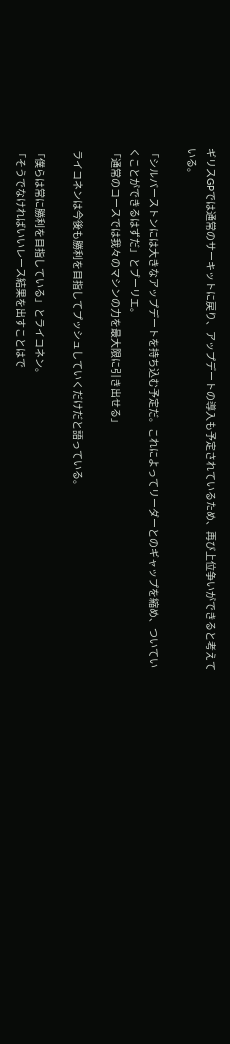ギリスGPでは通常のサーキットに戻り、アップデートの導入も予定されているため、再び上位争いができると考えている。

「シルバーストンには大きなアップデートを持ち込む予定だ。これによってリーダーとのギャップを縮め、ついていくことができるはずだ」とブーリエ。
「通常のコースでは我々のマシンの力を最大限に引き出せる」

 ライコネンは今後も勝利を目指してプッシュしていくだけだと語っている。

「僕らは常に勝利を目指している」とライコネン。
「そうでなければいいレース結果を出すことはで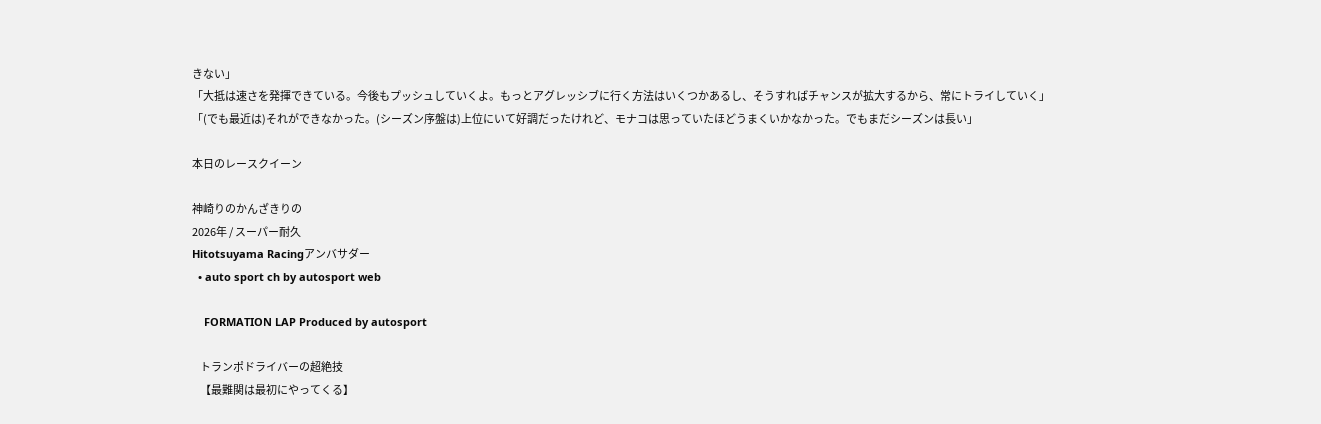きない」
「大抵は速さを発揮できている。今後もプッシュしていくよ。もっとアグレッシブに行く方法はいくつかあるし、そうすればチャンスが拡大するから、常にトライしていく」
「(でも最近は)それができなかった。(シーズン序盤は)上位にいて好調だったけれど、モナコは思っていたほどうまくいかなかった。でもまだシーズンは長い」

本日のレースクイーン

神崎りのかんざきりの
2026年 / スーパー耐久
Hitotsuyama Racingアンバサダー
  • auto sport ch by autosport web

    FORMATION LAP Produced by autosport

    トランポドライバーの超絶技
    【最難関は最初にやってくる】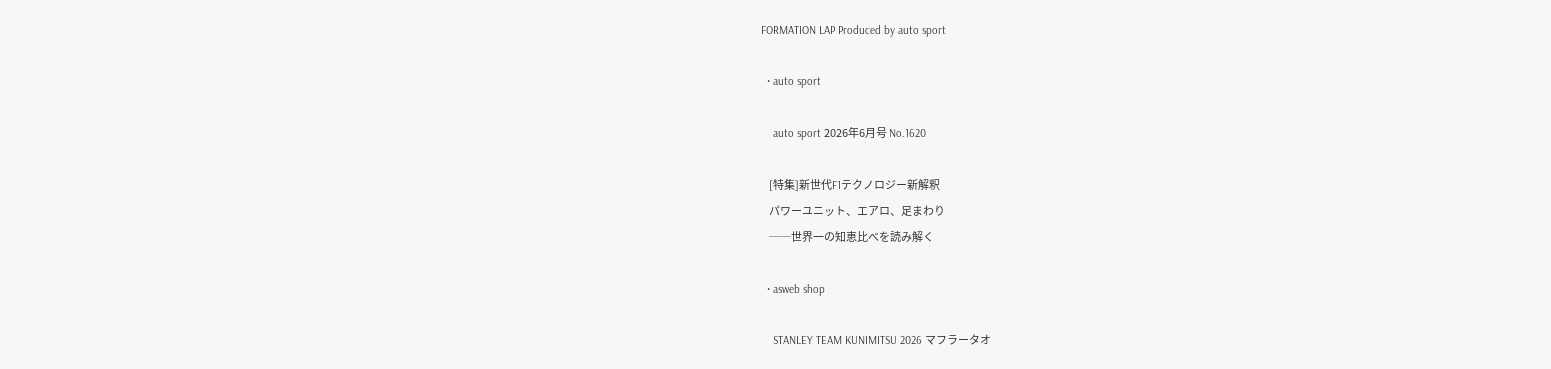FORMATION LAP Produced by auto sport

  • auto sport

    auto sport 2026年6月号 No.1620

    [特集]新世代F1テクノロジー新解釈
    パワーユニット、エアロ、足まわり
    ──世界一の知恵比べを読み解く

  • asweb shop

    STANLEY TEAM KUNIMITSU 2026 マフラータオ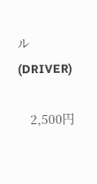ル(DRIVER)

    2,500円